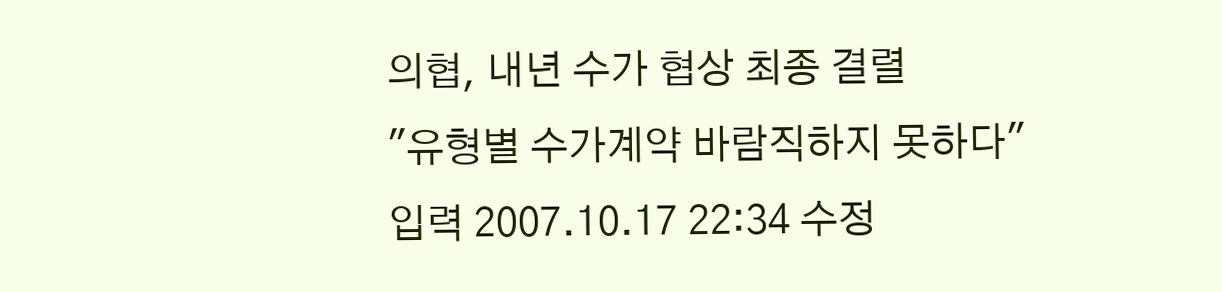의협, 내년 수가 협상 최종 결렬
"유형별 수가계약 바람직하지 못하다"
입력 2007.10.17 22:34 수정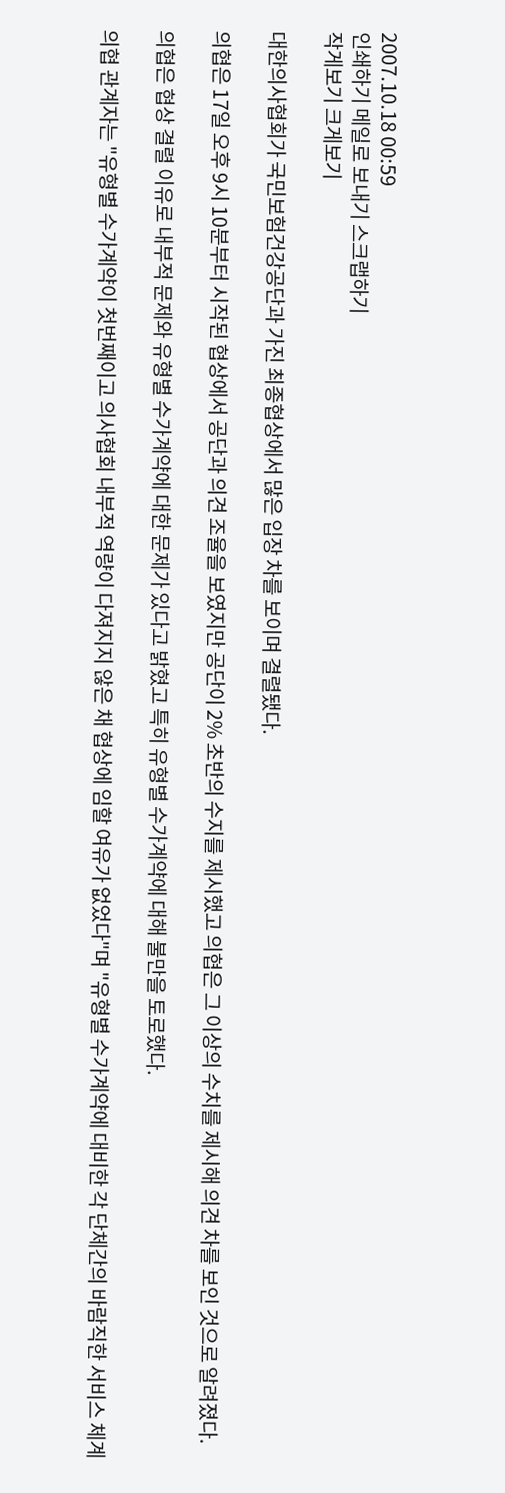2007.10.18 00:59
인쇄하기 메일로 보내기 스크랩하기
작게보기 크게보기

대한의사협회가 국민보험건강공단과 가진 최종협상에서 많은 입장 차를 보이며 결렬됐다.

의협은 17일 오후 9시 10분부터 시작된 협상에서 공단과 의견 조율을 보였지만 공단이 2% 초반의 수지를 제시했고 의협은 그 이상의 수치를 제시해 의견 차를 보인 것으로 알려졌다.

의협은 협상 결렬 이유로 내부적 문제와 유형별 수가계약에 대한 문제가 있다고 밝혔고 특히 유형별 수가계약에 대해 불만을 토로했다.

의협 관계자는 "유형별 수가계약이 첫번째이고 의사협회 내부적 역량이 다져지지 않은 채 협상에 임할 여유가 없었다"며 "유형별 수가계약에 대비한 각 단체간의 바람직한 서비스 체계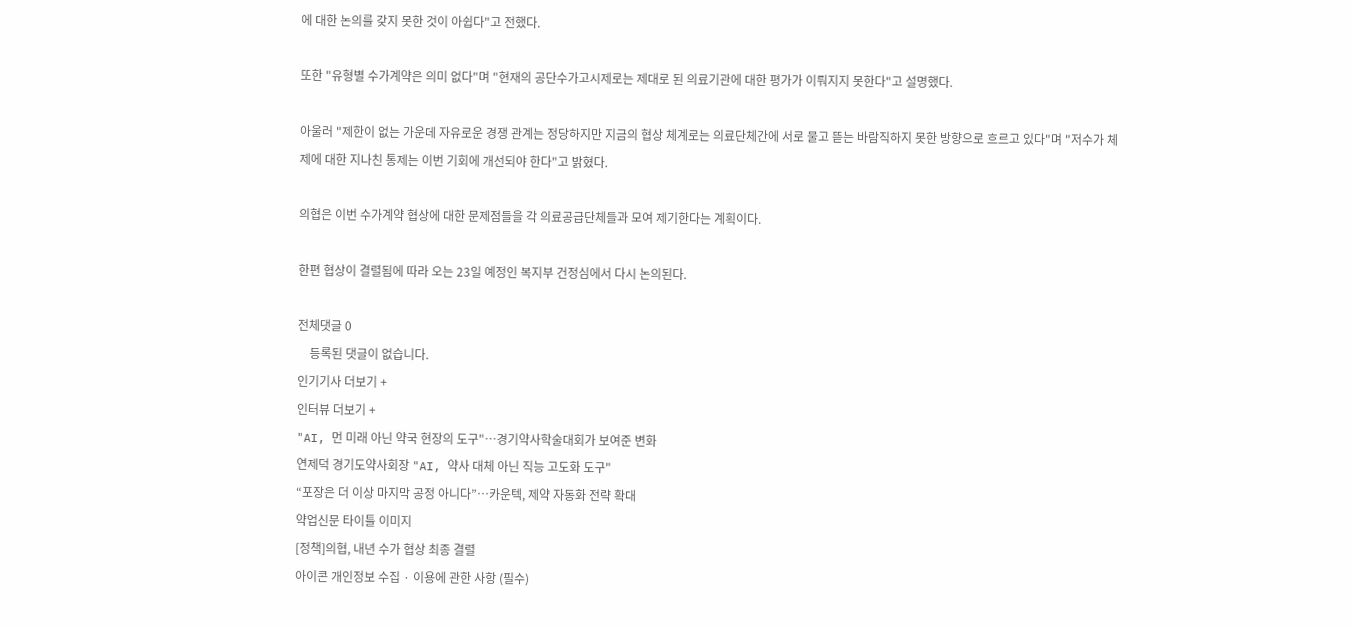에 대한 논의를 갖지 못한 것이 아쉽다"고 전했다.

또한 "유형별 수가계약은 의미 없다"며 "현재의 공단수가고시제로는 제대로 된 의료기관에 대한 평가가 이뤄지지 못한다"고 설명했다.

아울러 "제한이 없는 가운데 자유로운 경쟁 관계는 정당하지만 지금의 협상 체계로는 의료단체간에 서로 물고 뜯는 바람직하지 못한 방향으로 흐르고 있다"며 "저수가 체제에 대한 지나친 통제는 이번 기회에 개선되야 한다"고 밝혔다.

의협은 이번 수가계약 협상에 대한 문제점들을 각 의료공급단체들과 모여 제기한다는 계획이다.

한편 협상이 결렬됨에 따라 오는 23일 예정인 복지부 건정심에서 다시 논의된다.

전체댓글 0
    등록된 댓글이 없습니다.
인기기사 더보기 +
인터뷰 더보기 +
"AI, 먼 미래 아닌 약국 현장의 도구"…경기약사학술대회가 보여준 변화
연제덕 경기도약사회장 "AI, 약사 대체 아닌 직능 고도화 도구"
“포장은 더 이상 마지막 공정 아니다”…카운텍, 제약 자동화 전략 확대
약업신문 타이틀 이미지
[정책]의협, 내년 수가 협상 최종 결렬
아이콘 개인정보 수집 · 이용에 관한 사항 (필수)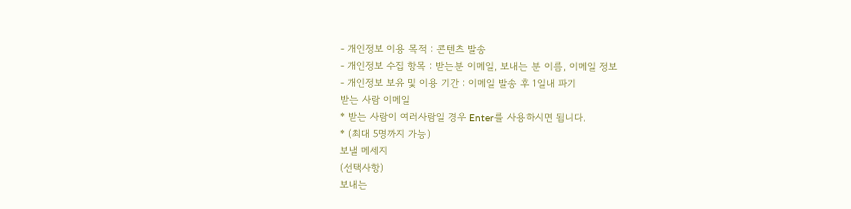- 개인정보 이용 목적 : 콘텐츠 발송
- 개인정보 수집 항목 : 받는분 이메일, 보내는 분 이름, 이메일 정보
- 개인정보 보유 및 이용 기간 : 이메일 발송 후 1일내 파기
받는 사람 이메일
* 받는 사람이 여러사람일 경우 Enter를 사용하시면 됩니다.
* (최대 5명까지 가능)
보낼 메세지
(선택사항)
보내는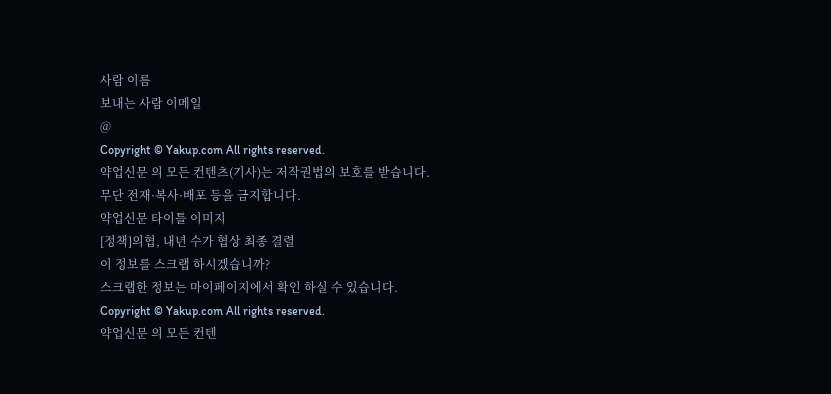사람 이름
보내는 사람 이메일
@
Copyright © Yakup.com All rights reserved.
약업신문 의 모든 컨텐츠(기사)는 저작권법의 보호를 받습니다.
무단 전재·복사·배포 등을 금지합니다.
약업신문 타이틀 이미지
[정책]의협, 내년 수가 협상 최종 결렬
이 정보를 스크랩 하시겠습니까?
스크랩한 정보는 마이페이지에서 확인 하실 수 있습니다.
Copyright © Yakup.com All rights reserved.
약업신문 의 모든 컨텐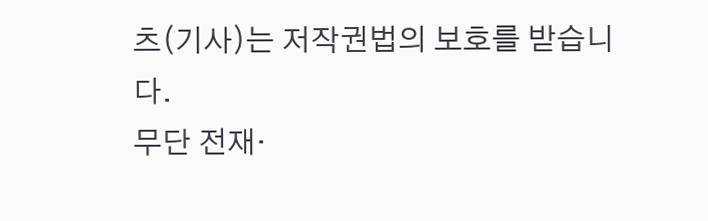츠(기사)는 저작권법의 보호를 받습니다.
무단 전재·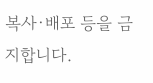복사·배포 등을 금지합니다.